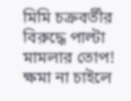মিমি চক্রবর্তীর বিরুদ্ধে পাল্টা মামলার তোপ! ক্ষমা না চাইলে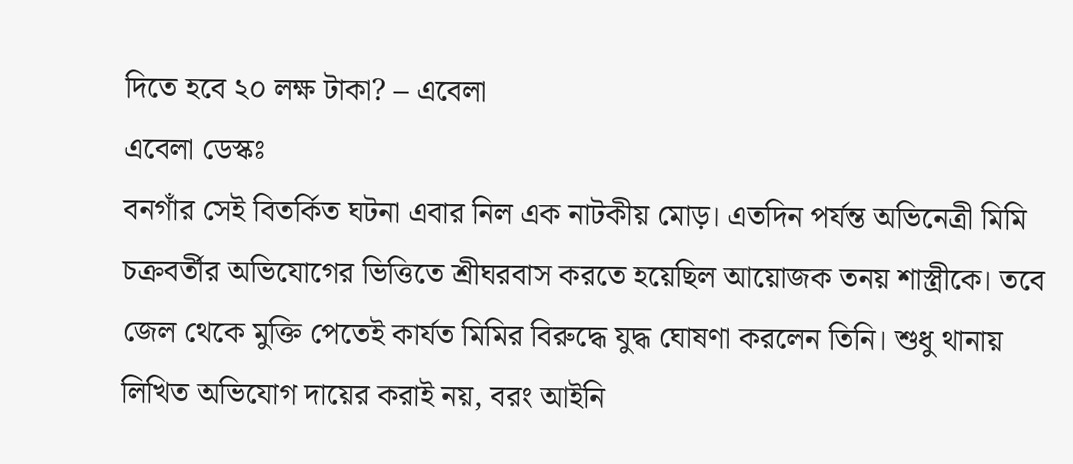দিতে হবে ২০ লক্ষ টাকা? – এবেলা
এবেলা ডেস্কঃ
বনগাঁর সেই বিতর্কিত ঘটনা এবার নিল এক নাটকীয় মোড়। এতদিন পর্যন্ত অভিনেত্রী মিমি চক্রবর্তীর অভিযোগের ভিত্তিতে শ্রীঘরবাস করতে হয়েছিল আয়োজক তনয় শাস্ত্রীকে। তবে জেল থেকে মুক্তি পেতেই কার্যত মিমির বিরুদ্ধে যুদ্ধ ঘোষণা করলেন তিনি। শুধু থানায় লিখিত অভিযোগ দায়ের করাই নয়, বরং আইনি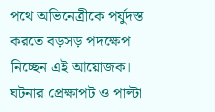পথে অভিনেত্রীকে পর্যুদস্ত করতে বড়সড় পদক্ষেপ নিচ্ছেন এই আয়োজক।
ঘটনার প্রেক্ষাপট ও পাল্টা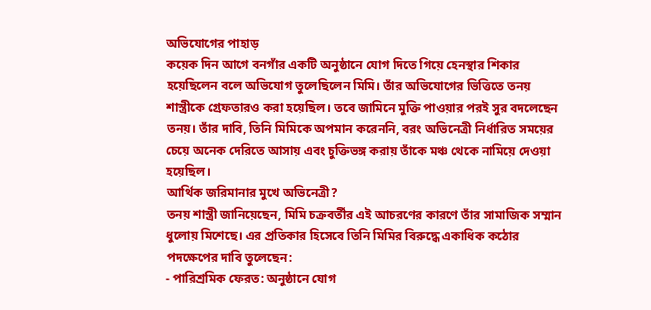অভিযোগের পাহাড়
কয়েক দিন আগে বনগাঁর একটি অনুষ্ঠানে যোগ দিতে গিয়ে হেনস্থার শিকার হয়েছিলেন বলে অভিযোগ তুলেছিলেন মিমি। তাঁর অভিযোগের ভিত্তিতে তনয় শাস্ত্রীকে গ্রেফতারও করা হয়েছিল। তবে জামিনে মুক্তি পাওয়ার পরই সুর বদলেছেন তনয়। তাঁর দাবি, তিনি মিমিকে অপমান করেননি, বরং অভিনেত্রী নির্ধারিত সময়ের চেয়ে অনেক দেরিতে আসায় এবং চুক্তিভঙ্গ করায় তাঁকে মঞ্চ থেকে নামিয়ে দেওয়া হয়েছিল।
আর্থিক জরিমানার মুখে অভিনেত্রী?
তনয় শাস্ত্রী জানিয়েছেন, মিমি চক্রবর্তীর এই আচরণের কারণে তাঁর সামাজিক সম্মান ধুলোয় মিশেছে। এর প্রতিকার হিসেবে তিনি মিমির বিরুদ্ধে একাধিক কঠোর পদক্ষেপের দাবি তুলেছেন:
- পারিশ্রমিক ফেরত: অনুষ্ঠানে যোগ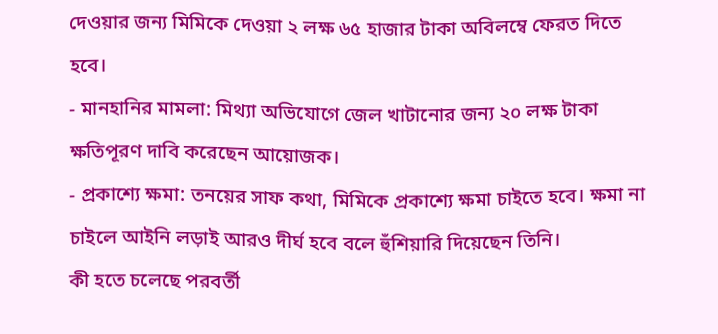দেওয়ার জন্য মিমিকে দেওয়া ২ লক্ষ ৬৫ হাজার টাকা অবিলম্বে ফেরত দিতে হবে।
- মানহানির মামলা: মিথ্যা অভিযোগে জেল খাটানোর জন্য ২০ লক্ষ টাকা ক্ষতিপূরণ দাবি করেছেন আয়োজক।
- প্রকাশ্যে ক্ষমা: তনয়ের সাফ কথা, মিমিকে প্রকাশ্যে ক্ষমা চাইতে হবে। ক্ষমা না চাইলে আইনি লড়াই আরও দীর্ঘ হবে বলে হুঁশিয়ারি দিয়েছেন তিনি।
কী হতে চলেছে পরবর্তী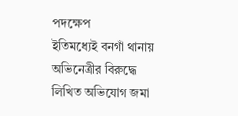পদক্ষেপ
ইতিমধ্যেই বনগাঁ থানায় অভিনেত্রীর বিরুদ্ধে লিখিত অভিযোগ জমা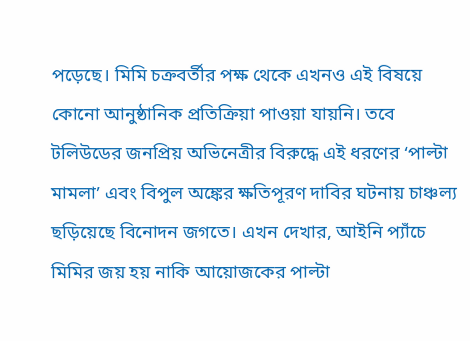পড়েছে। মিমি চক্রবর্তীর পক্ষ থেকে এখনও এই বিষয়ে কোনো আনুষ্ঠানিক প্রতিক্রিয়া পাওয়া যায়নি। তবে টলিউডের জনপ্রিয় অভিনেত্রীর বিরুদ্ধে এই ধরণের ‘পাল্টা মামলা’ এবং বিপুল অঙ্কের ক্ষতিপূরণ দাবির ঘটনায় চাঞ্চল্য ছড়িয়েছে বিনোদন জগতে। এখন দেখার, আইনি প্যাঁচে মিমির জয় হয় নাকি আয়োজকের পাল্টা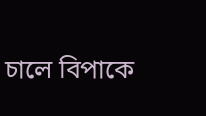চালে বিপাকে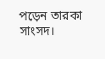পড়েন তারকা সাংসদ।